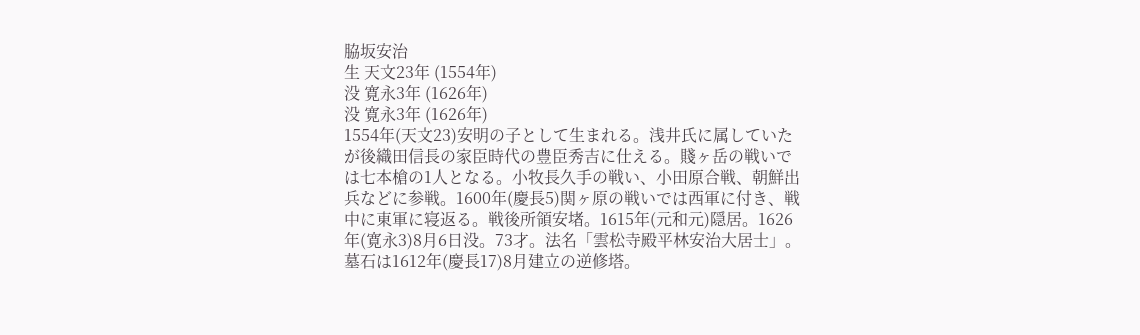脇坂安治
生 天文23年 (1554年)
没 寛永3年 (1626年)
没 寛永3年 (1626年)
1554年(天文23)安明の子として生まれる。浅井氏に属していたが後織田信長の家臣時代の豊臣秀吉に仕える。賤ヶ岳の戦いでは七本槍の1人となる。小牧長久手の戦い、小田原合戦、朝鮮出兵などに参戦。1600年(慶長5)関ヶ原の戦いでは西軍に付き、戦中に東軍に寝返る。戦後所領安堵。1615年(元和元)隠居。1626年(寛永3)8月6日没。73才。法名「雲松寺殿平林安治大居士」。墓石は1612年(慶長17)8月建立の逆修塔。